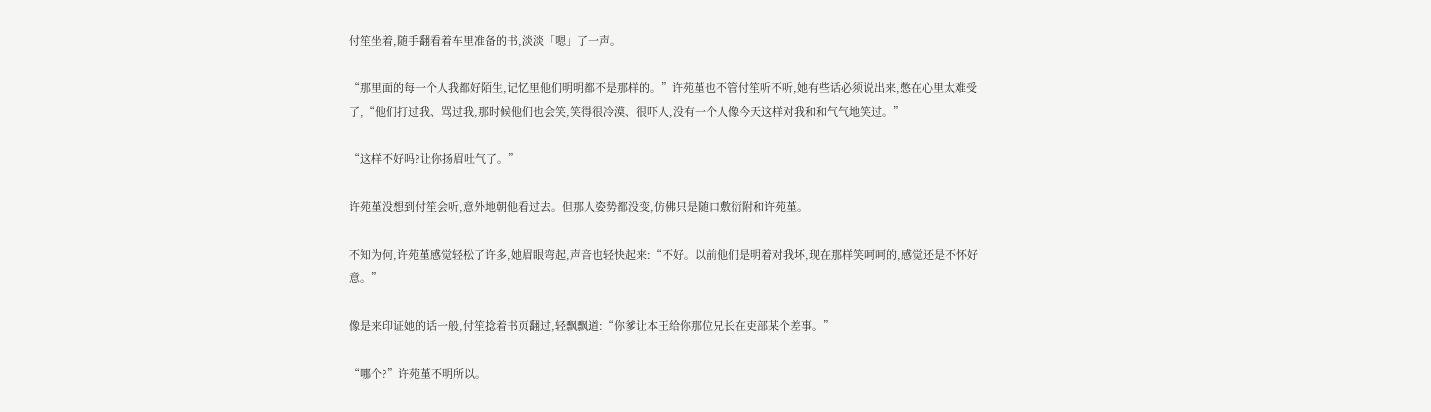付笙坐着,随手翻看着车里准备的书,淡淡「嗯」了一声。

“那里面的每一个人我都好陌生,记忆里他们明明都不是那样的。”许苑堇也不管付笙听不听,她有些话必须说出来,憋在心里太难受了,“他们打过我、骂过我,那时候他们也会笑,笑得很冷漠、很吓人,没有一个人像今天这样对我和和气气地笑过。”

“这样不好吗?让你扬眉吐气了。”

许苑堇没想到付笙会听,意外地朝他看过去。但那人姿势都没变,仿佛只是随口敷衍附和许苑堇。

不知为何,许苑堇感觉轻松了许多,她眉眼弯起,声音也轻快起来:“不好。以前他们是明着对我坏,现在那样笑呵呵的,感觉还是不怀好意。”

像是来印证她的话一般,付笙捻着书页翻过,轻飘飘道:“你爹让本王给你那位兄长在吏部某个差事。”

“哪个?”许苑堇不明所以。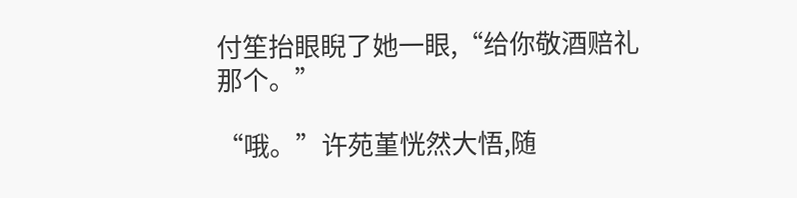付笙抬眼睨了她一眼,“给你敬酒赔礼那个。”

“哦。”许苑堇恍然大悟,随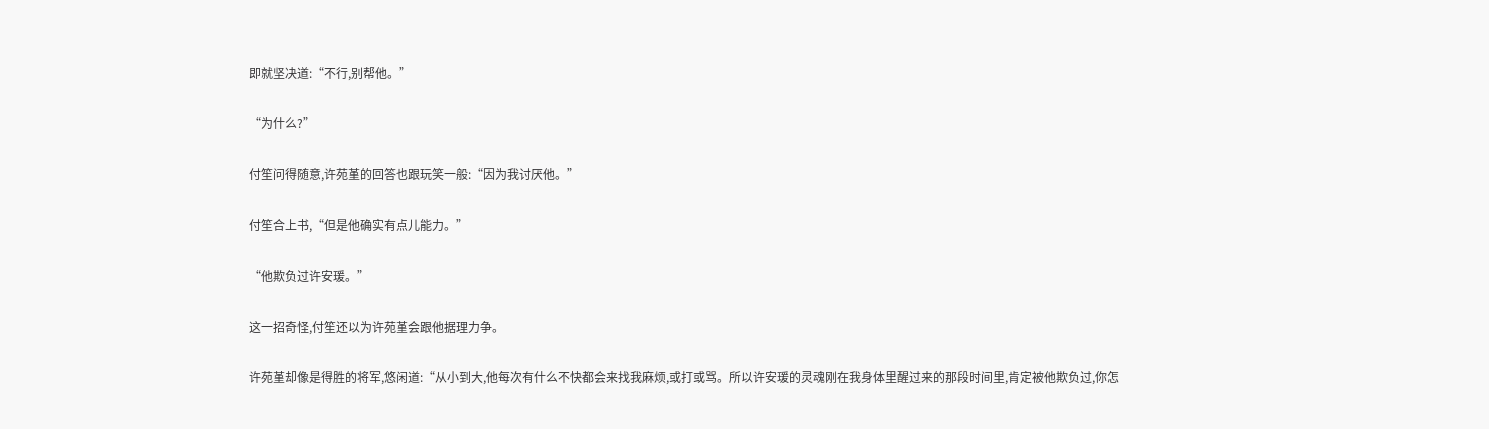即就坚决道:“不行,别帮他。”

“为什么?”

付笙问得随意,许苑堇的回答也跟玩笑一般:“因为我讨厌他。”

付笙合上书,“但是他确实有点儿能力。”

“他欺负过许安瑗。”

这一招奇怪,付笙还以为许苑堇会跟他据理力争。

许苑堇却像是得胜的将军,悠闲道:“从小到大,他每次有什么不快都会来找我麻烦,或打或骂。所以许安瑗的灵魂刚在我身体里醒过来的那段时间里,肯定被他欺负过,你怎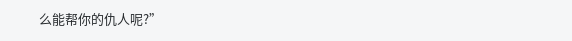么能帮你的仇人呢?”